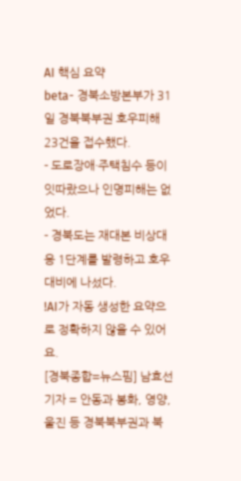AI 핵심 요약
beta- 경북소방본부가 31일 경북북부권 호우피해 23건을 접수했다.
- 도로장애·주택침수 등이 잇따랐으나 인명피해는 없었다.
- 경북도는 재대본 비상대응 1단계를 발령하고 호우 대비에 나섰다.
!AI가 자동 생성한 요약으로 정확하지 않을 수 있어요.
[경북종합=뉴스핌] 남효선 기자 = 안동과 봉화, 영양, 울진 등 경북북부권과 북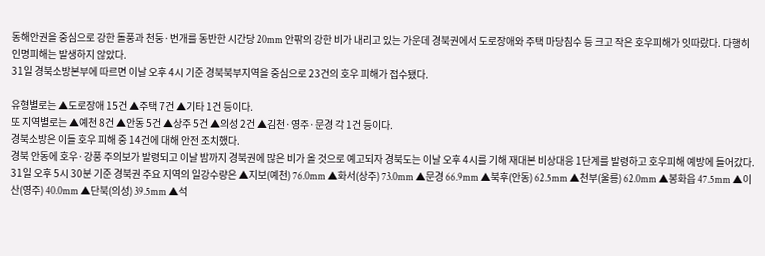동해안권을 중심으로 강한 돌풍과 천둥·번개를 동반한 시간당 20mm 안팎의 강한 비가 내리고 있는 가운데 경북권에서 도로장애와 주택 마당침수 등 크고 작은 호우피해가 잇따랐다. 다행히 인명피해는 발생하지 않았다.
31일 경북소방본부에 따르면 이날 오후 4시 기준 경북북부지역을 중심으로 23건의 호우 피해가 접수됐다.

유형별로는 ▲도로장애 15건 ▲주택 7건 ▲기타 1건 등이다.
또 지역별로는 ▲예천 8건 ▲안동 5건 ▲상주 5건 ▲의성 2건 ▲김천·영주·문경 각 1건 등이다.
경북소방은 이들 호우 피해 중 14건에 대해 안전 조치했다.
경북 안동에 호우·강풍 주의보가 발령되고 이날 밤까지 경북권에 많은 비가 올 것으로 예고되자 경북도는 이날 오후 4시를 기해 재대본 비상대응 1단계를 발령하고 호우피해 예방에 들어갔다.
31일 오후 5시 30분 기준 경북권 주요 지역의 일강수량은 ▲지보(예천) 76.0mm ▲화서(상주) 73.0mm ▲문경 66.9mm ▲북후(안동) 62.5mm ▲천부(울릉) 62.0mm ▲봉화읍 47.5mm ▲이산(영주) 40.0mm ▲단북(의성) 39.5mm ▲석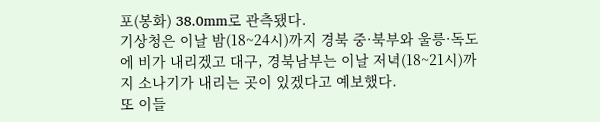포(봉화) 38.0mm로 관측됐다.
기상청은 이날 밤(18~24시)까지 경북 중·북부와 울릉·독도에 비가 내리겠고 대구, 경북남부는 이날 저녁(18~21시)까지 소나기가 내리는 곳이 있겠다고 예보했다.
또 이들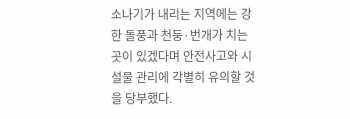소나기가 내리는 지역에는 강한 돌풍과 천둥·번개가 치는 곳이 있겠다며 안전사고와 시설물 관리에 각별히 유의할 것을 당부했다.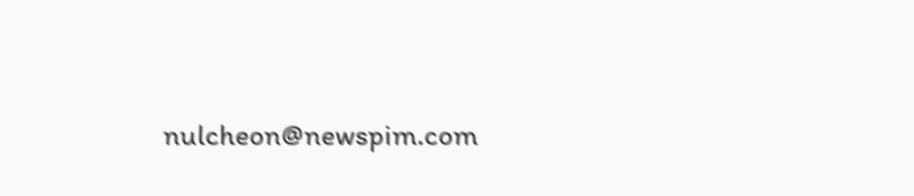nulcheon@newspim.com